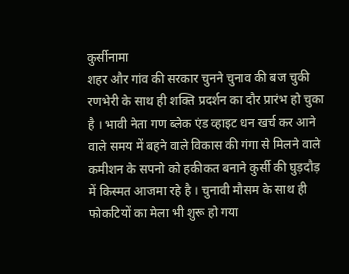कुर्सीनामा
शहर और गांव की सरकार चुनने चुनाव की बज चुकी रणभेरी के साथ ही शक्ति प्रदर्शन का दौर प्रारंभ हो चुका है । भावी नेता गण ब्लेक एंड व्हाइट धन खर्च कर आने वाले समय में बहने वाले विकास की गंगा से मिलने वाले कमीशन के सपनो को हकीकत बनाने कुर्सी की घुड़दौड़ में किस्मत आजमा रहे है । चुनावी मौसम के साथ ही फोकटियों का मेला भी शुरू हो गया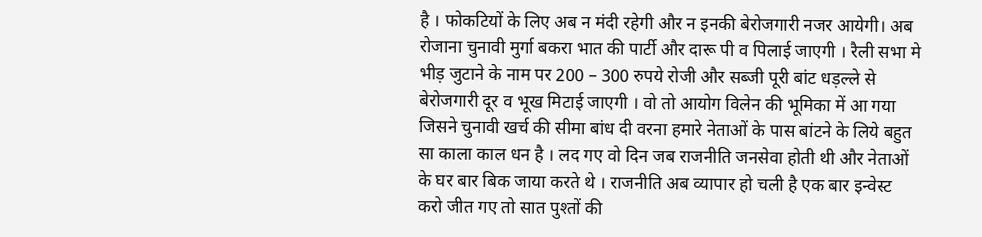है । फोकटियों के लिए अब न मंदी रहेगी और न इनकी बेरोजगारी नजर आयेगी। अब रोजाना चुनावी मुर्गा बकरा भात की पार्टी और दारू पी व पिलाई जाएगी । रैली सभा मे भीड़ जुटाने के नाम पर 200 – 300 रुपये रोजी और सब्जी पूरी बांट धड़ल्ले से बेरोजगारी दूर व भूख मिटाई जाएगी । वो तो आयोग विलेन की भूमिका में आ गया जिसने चुनावी खर्च की सीमा बांध दी वरना हमारे नेताओं के पास बांटने के लिये बहुत सा काला काल धन है । लद गए वो दिन जब राजनीति जनसेवा होती थी और नेताओं के घर बार बिक जाया करते थे । राजनीति अब व्यापार हो चली है एक बार इन्वेस्ट करो जीत गए तो सात पुश्तों की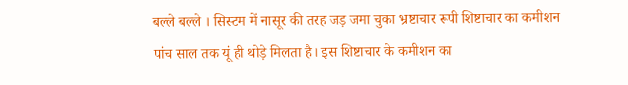बल्ले बल्ले । सिस्टम में नासूर की तरह जड़ जमा चुका भ्रष्टाचार रूपी शिष्टाचार का कमीशन पांच साल तक यूं ही थोड़े मिलता है। इस शिष्टाचार के कमीशन का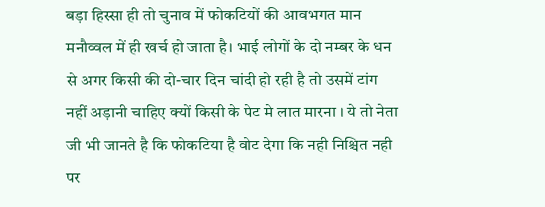बड़ा हिस्सा ही तो चुनाव में फोकटियों की आवभगत मान मनौव्वल में ही खर्च हो जाता है। भाई लोगों के दो नम्बर के धन से अगर किसी की दो-चार दिन चांदी हो रही है तो उसमें टांग नहीं अड़ानी चाहिए क्यों किसी के पेट मे लात मारना । ये तो नेता जी भी जानते है कि फोकटिया है वोट देगा कि नही निश्चित नही पर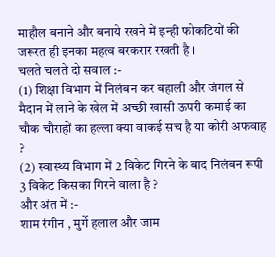माहौल बनाने और बनाये रखने में इन्ही फोकटियों की जरूरत ही इनका महत्व बरकरार रखती है ।
चलते चलते दो सवाल :-
(1) शिक्षा विभाग में निलंबन कर बहाली और जंगल से मैदान में लाने के खेल में अच्छी खासी ऊपरी कमाई का चौक चौराहों का हल्ला क्या वाकई सच है या कोरी अफवाह ?
(2) स्वास्थ्य विभाग में 2 विकेट गिरने के बाद निलंबन रूपी 3 विकेट किसका गिरने वाला है ?
और अंत में :-
शाम रंगीन , मुर्गे हलाल और जाम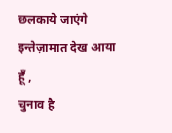छलकाये जाएंगे इन्तेज़ामात देख आया हूँ ,
चुनाव है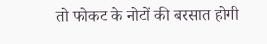तो फोकट के नोटों की बरसात होगी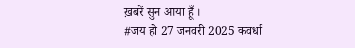ख़बरें सुन आया हूँ ।
#जय हो 27 जनवरी 2025 कवर्धा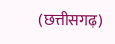(छत्तीसगढ़)